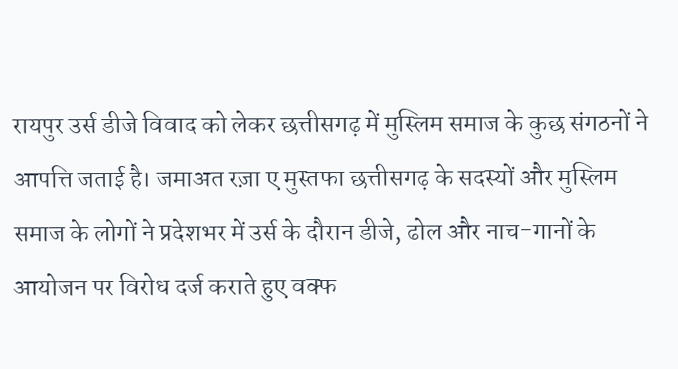रायपुर उर्स डीजे विवाद को लेकर छत्तीसगढ़ में मुस्लिम समाज के कुछ संगठनों ने आपत्ति जताई है। जमाअत रज़ा ए मुस्तफा छत्तीसगढ़ के सदस्यों और मुस्लिम समाज के लोगों ने प्रदेशभर में उर्स के दौरान डीजे, ढोल और नाच-गानों के आयोजन पर विरोध दर्ज कराते हुए वक्फ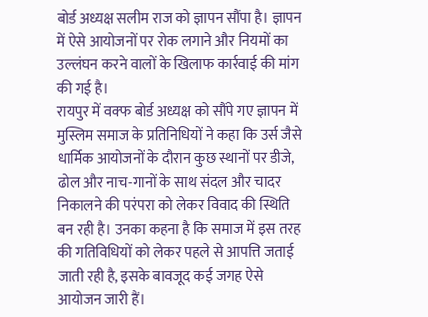बोर्ड अध्यक्ष सलीम राज को ज्ञापन सौंपा है। ज्ञापन में ऐसे आयोजनों पर रोक लगाने और नियमों का उल्लंघन करने वालों के खिलाफ कार्रवाई की मांग की गई है।
रायपुर में वक्फ बोर्ड अध्यक्ष को सौंपे गए ज्ञापन में मुस्लिम समाज के प्रतिनिधियों ने कहा कि उर्स जैसे धार्मिक आयोजनों के दौरान कुछ स्थानों पर डीजे, ढोल और नाच-गानों के साथ संदल और चादर निकालने की परंपरा को लेकर विवाद की स्थिति बन रही है। उनका कहना है कि समाज में इस तरह की गतिविधियों को लेकर पहले से आपत्ति जताई जाती रही है, इसके बावजूद कई जगह ऐसे आयोजन जारी हैं।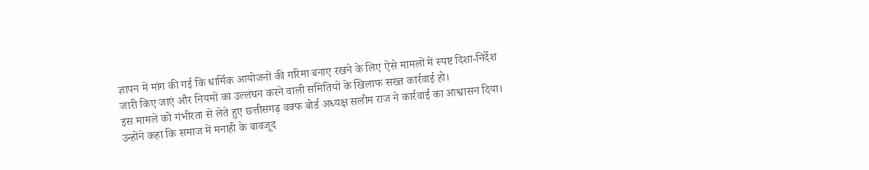ज्ञापन में मांग की गई कि धार्मिक आयोजनों की गरिमा बनाए रखने के लिए ऐसे मामलों में स्पष्ट दिशा-निर्देश जारी किए जाएं और नियमों का उल्लंघन करने वाली समितियों के खिलाफ सख्त कार्रवाई हो।
इस मामले को गंभीरता से लेते हुए छत्तीसगढ़ वक्फ बोर्ड अध्यक्ष सलीम राज ने कार्रवाई का आश्वासन दिया। उन्होंने कहा कि समाज में मनाही के बावजूद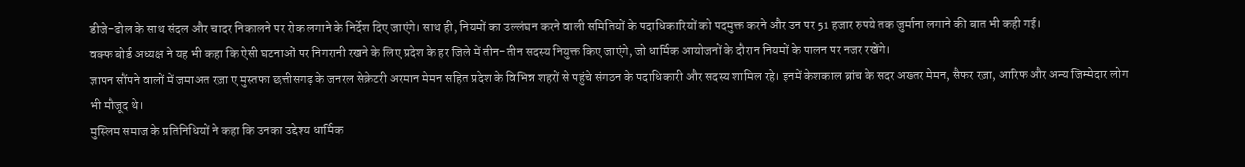डीजे-ढोल के साथ संदल और चादर निकालने पर रोक लगाने के निर्देश दिए जाएंगे। साथ ही, नियमों का उल्लंघन करने वाली समितियों के पदाधिकारियों को पदमुक्त करने और उन पर 51 हजार रुपये तक जुर्माना लगाने की बात भी कही गई।
वक्फ बोर्ड अध्यक्ष ने यह भी कहा कि ऐसी घटनाओं पर निगरानी रखने के लिए प्रदेश के हर जिले में तीन-तीन सदस्य नियुक्त किए जाएंगे, जो धार्मिक आयोजनों के दौरान नियमों के पालन पर नजर रखेंगे।
ज्ञापन सौंपने वालों में जमाअत रज़ा ए मुस्तफा छत्तीसगढ़ के जनरल सेक्रेटरी अरमान मेमन सहित प्रदेश के विभिन्न शहरों से पहुंचे संगठन के पदाधिकारी और सदस्य शामिल रहे। इनमें केशकाल ब्रांच के सदर अख्तर मेमन, सैफर रज़ा, आरिफ और अन्य जिम्मेदार लोग भी मौजूद थे।
मुस्लिम समाज के प्रतिनिधियों ने कहा कि उनका उद्देश्य धार्मिक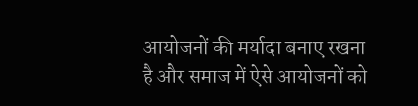आयोजनों की मर्यादा बनाए रखना है और समाज में ऐसे आयोजनों को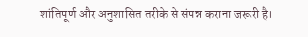शांतिपूर्ण और अनुशासित तरीके से संपन्न कराना जरूरी है।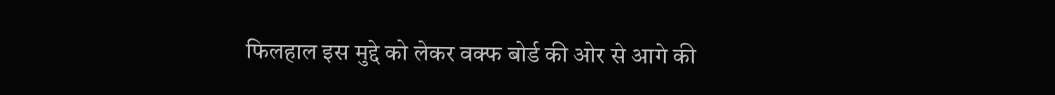फिलहाल इस मुद्दे को लेकर वक्फ बोर्ड की ओर से आगे की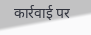कार्रवाई पर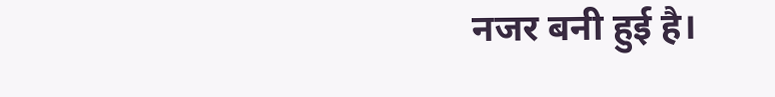नजर बनी हुई है।